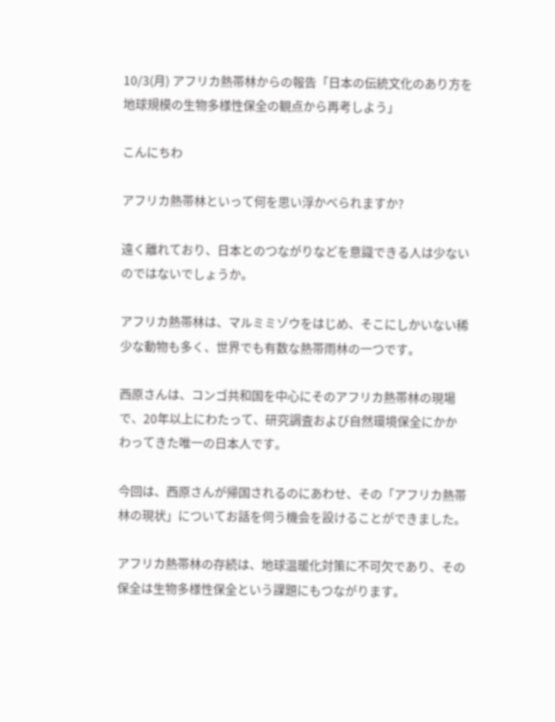10/3(月) アフリカ熱帯林からの報告「日本の伝統文化のあり方を地球規模の生物多様性保全の観点から再考しよう」

こんにちわ

アフリカ熱帯林といって何を思い浮かべられますか?

遠く離れており、日本とのつながりなどを意識できる人は少ないのではないでしょうか。

アフリカ熱帯林は、マルミミゾウをはじめ、そこにしかいない稀少な動物も多く、世界でも有数な熱帯雨林の一つです。

西原さんは、コンゴ共和国を中心にそのアフリカ熱帯林の現場で、20年以上にわたって、研究調査および自然環境保全にかかわってきた唯一の日本人です。

今回は、西原さんが帰国されるのにあわせ、その「アフリカ熱帯林の現状」についてお話を伺う機会を設けることができました。

アフリカ熱帯林の存続は、地球温暖化対策に不可欠であり、その保全は生物多様性保全という課題にもつながります。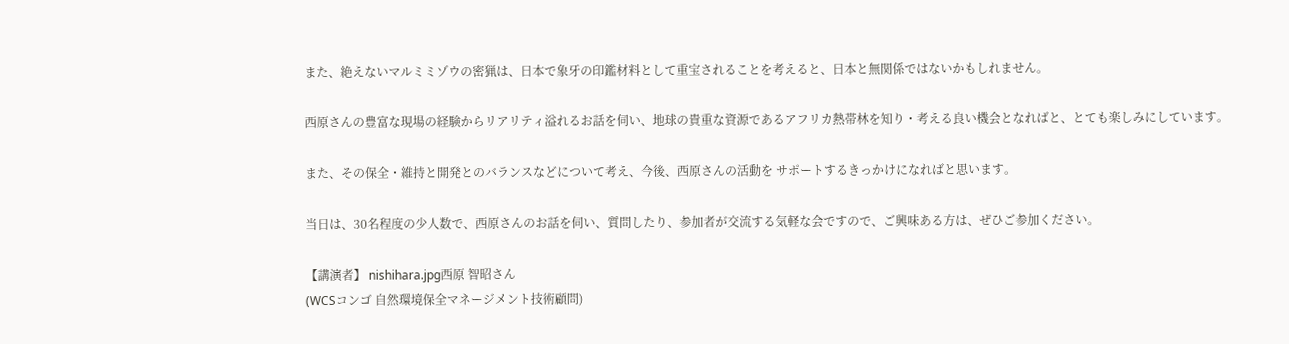また、絶えないマルミミゾウの密猟は、日本で象牙の印鑑材料として重宝されることを考えると、日本と無関係ではないかもしれません。

西原さんの豊富な現場の経験からリアリティ溢れるお話を伺い、地球の貴重な資源であるアフリカ熱帯林を知り・考える良い機会となればと、とても楽しみにしています。

また、その保全・維持と開発とのバランスなどについて考え、今後、西原さんの活動を サポートするきっかけになればと思います。

当日は、30名程度の少人数で、西原さんのお話を伺い、質問したり、参加者が交流する気軽な会ですので、ご興味ある方は、ぜひご参加ください。

【講演者】 nishihara.jpg西原 智昭さん
(WCSコンゴ 自然環境保全マネージメント技術顧問)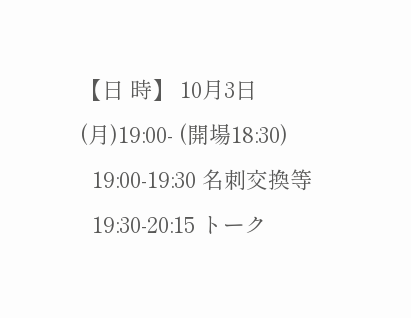【日 時】 10月3日(月)19:00- (開場18:30)
  19:00-19:30 名刺交換等
  19:30-20:15 トーク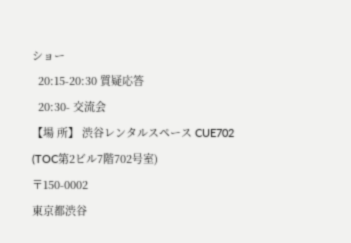ショー
  20:15-20:30 質疑応答
  20:30- 交流会
【場 所】 渋谷レンタルスペース CUE702 (TOC第2ビル7階702号室)
〒150-0002
東京都渋谷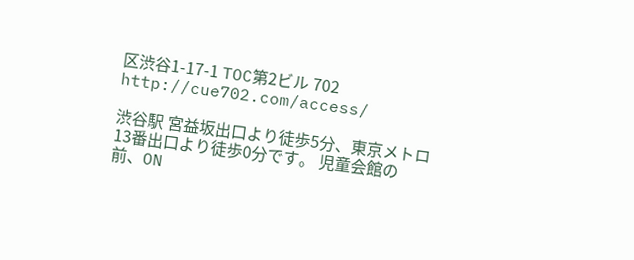区渋谷1-17-1 TOC第2ビル 702
http://cue702.com/access/

渋谷駅 宮益坂出口より徒歩5分、東京メトロ13番出口より徒歩0分です。 児童会館の前、ON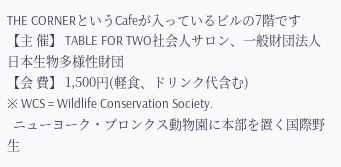THE CORNERというCafeが入っているビルの7階です
【主 催】 TABLE FOR TWO社会人サロン、一般財団法人日本生物多様性財団
【会 費】 1,500円(軽食、ドリンク代含む)
※ WCS = Wildlife Conservation Society.
  ニューヨーク・ブロンクス動物園に本部を置く国際野生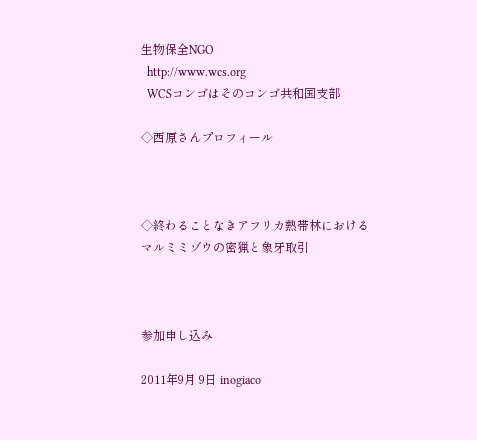生物保全NGO
  http://www.wcs.org
  WCSコンゴはそのコンゴ共和国支部

◇西原さんプロフィール



◇終わることなきアフリカ熱帯林におけるマルミミゾウの密猟と象牙取引



参加申し込み

2011年9月 9日 inogiaco